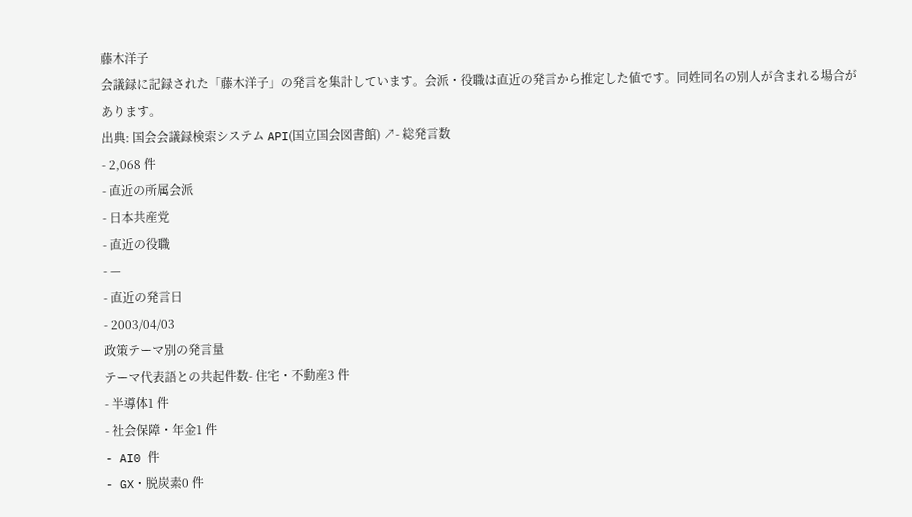藤木洋子
会議録に記録された「藤木洋子」の発言を集計しています。会派・役職は直近の発言から推定した値です。同姓同名の別人が含まれる場合があります。
出典: 国会会議録検索システム API(国立国会図書館) ↗- 総発言数
- 2,068 件
- 直近の所属会派
- 日本共産党
- 直近の役職
- —
- 直近の発言日
- 2003/04/03
政策テーマ別の発言量
テーマ代表語との共起件数- 住宅・不動産3 件
- 半導体1 件
- 社会保障・年金1 件
- AI0 件
- GX・脱炭素0 件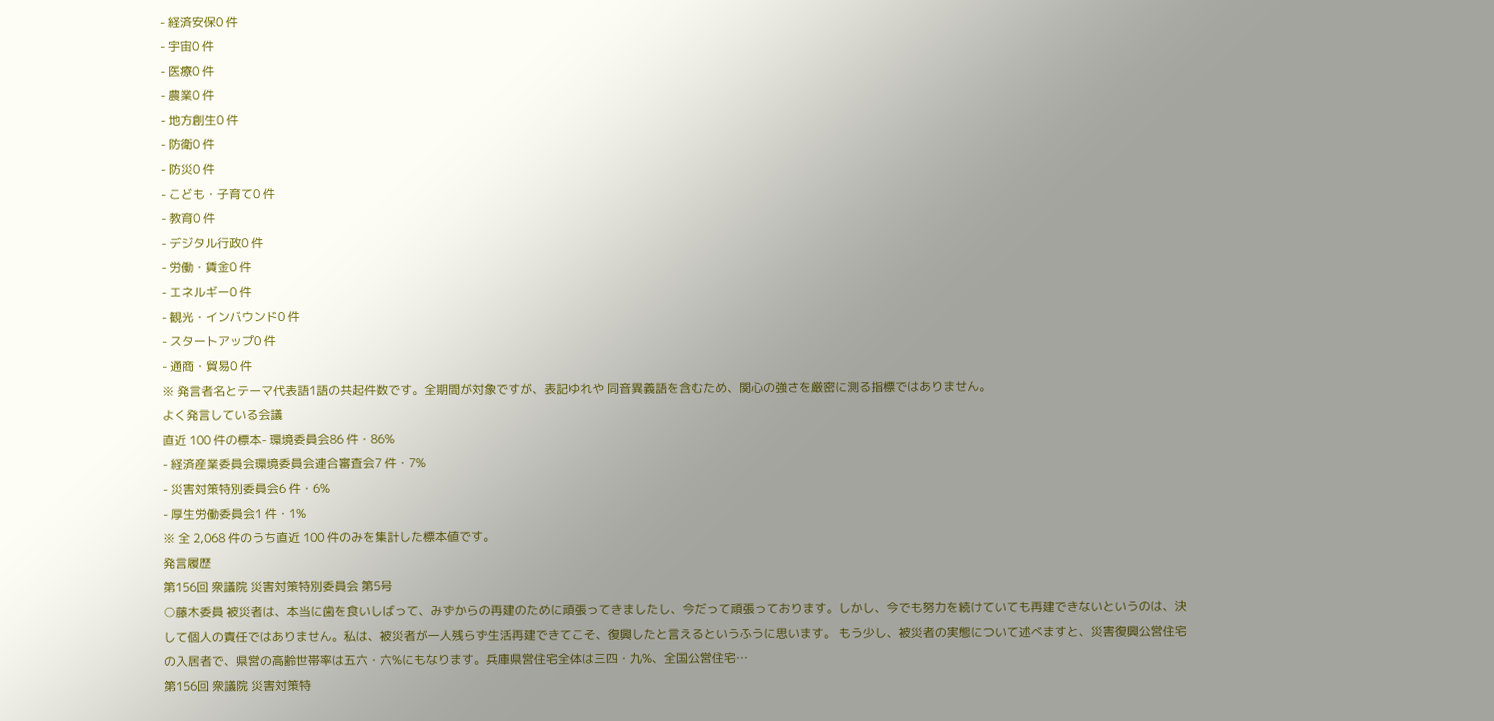- 経済安保0 件
- 宇宙0 件
- 医療0 件
- 農業0 件
- 地方創生0 件
- 防衛0 件
- 防災0 件
- こども・子育て0 件
- 教育0 件
- デジタル行政0 件
- 労働・賃金0 件
- エネルギー0 件
- 観光・インバウンド0 件
- スタートアップ0 件
- 通商・貿易0 件
※ 発言者名とテーマ代表語1語の共起件数です。全期間が対象ですが、表記ゆれや 同音異義語を含むため、関心の強さを厳密に測る指標ではありません。
よく発言している会議
直近 100 件の標本- 環境委員会86 件・86%
- 経済産業委員会環境委員会連合審査会7 件・7%
- 災害対策特別委員会6 件・6%
- 厚生労働委員会1 件・1%
※ 全 2,068 件のうち直近 100 件のみを集計した標本値です。
発言履歴
第156回 衆議院 災害対策特別委員会 第5号
○藤木委員 被災者は、本当に歯を食いしばって、みずからの再建のために頑張ってきましたし、今だって頑張っております。しかし、今でも努力を続けていても再建できないというのは、決して個人の責任ではありません。私は、被災者が一人残らず生活再建できてこそ、復興したと言えるというふうに思います。 もう少し、被災者の実態について述べますと、災害復興公営住宅の入居者で、県営の高齢世帯率は五六・六%にもなります。兵庫県営住宅全体は三四・九%、全国公営住宅…
第156回 衆議院 災害対策特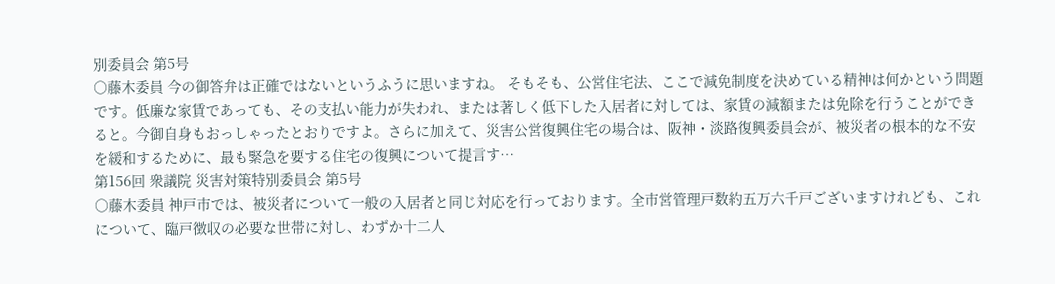別委員会 第5号
○藤木委員 今の御答弁は正確ではないというふうに思いますね。 そもそも、公営住宅法、ここで減免制度を決めている精神は何かという問題です。低廉な家賃であっても、その支払い能力が失われ、または著しく低下した入居者に対しては、家賃の減額または免除を行うことができると。今御自身もおっしゃったとおりですよ。さらに加えて、災害公営復興住宅の場合は、阪神・淡路復興委員会が、被災者の根本的な不安を緩和するために、最も緊急を要する住宅の復興について提言す…
第156回 衆議院 災害対策特別委員会 第5号
○藤木委員 神戸市では、被災者について一般の入居者と同じ対応を行っております。全市営管理戸数約五万六千戸ございますけれども、これについて、臨戸徴収の必要な世帯に対し、わずか十二人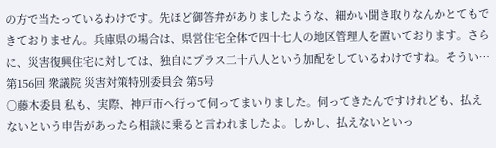の方で当たっているわけです。先ほど御答弁がありましたような、細かい聞き取りなんかとてもできておりません。兵庫県の場合は、県営住宅全体で四十七人の地区管理人を置いております。さらに、災害復興住宅に対しては、独自にプラス二十八人という加配をしているわけですね。そうい…
第156回 衆議院 災害対策特別委員会 第5号
○藤木委員 私も、実際、神戸市へ行って伺ってまいりました。伺ってきたんですけれども、払えないという申告があったら相談に乗ると言われましたよ。しかし、払えないといっ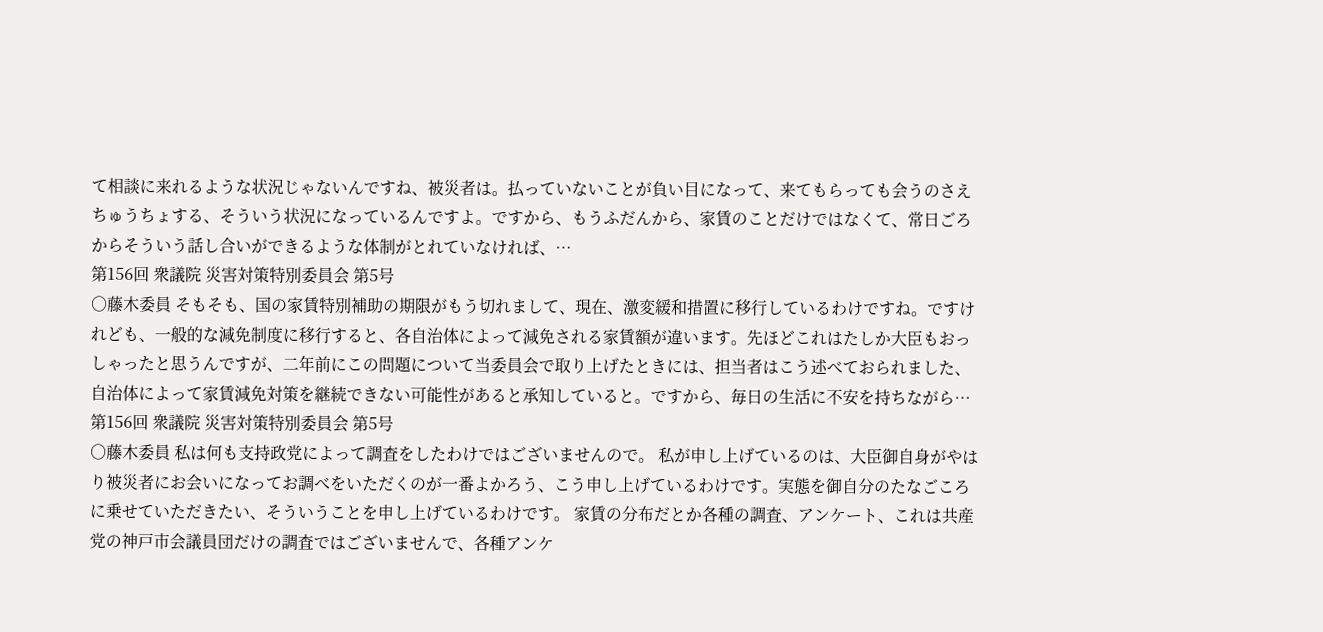て相談に来れるような状況じゃないんですね、被災者は。払っていないことが負い目になって、来てもらっても会うのさえちゅうちょする、そういう状況になっているんですよ。ですから、もうふだんから、家賃のことだけではなくて、常日ごろからそういう話し合いができるような体制がとれていなければ、…
第156回 衆議院 災害対策特別委員会 第5号
○藤木委員 そもそも、国の家賃特別補助の期限がもう切れまして、現在、激変緩和措置に移行しているわけですね。ですけれども、一般的な減免制度に移行すると、各自治体によって減免される家賃額が違います。先ほどこれはたしか大臣もおっしゃったと思うんですが、二年前にこの問題について当委員会で取り上げたときには、担当者はこう述べておられました、自治体によって家賃減免対策を継続できない可能性があると承知していると。ですから、毎日の生活に不安を持ちながら…
第156回 衆議院 災害対策特別委員会 第5号
○藤木委員 私は何も支持政党によって調査をしたわけではございませんので。 私が申し上げているのは、大臣御自身がやはり被災者にお会いになってお調べをいただくのが一番よかろう、こう申し上げているわけです。実態を御自分のたなごころに乗せていただきたい、そういうことを申し上げているわけです。 家賃の分布だとか各種の調査、アンケート、これは共産党の神戸市会議員団だけの調査ではございませんで、各種アンケ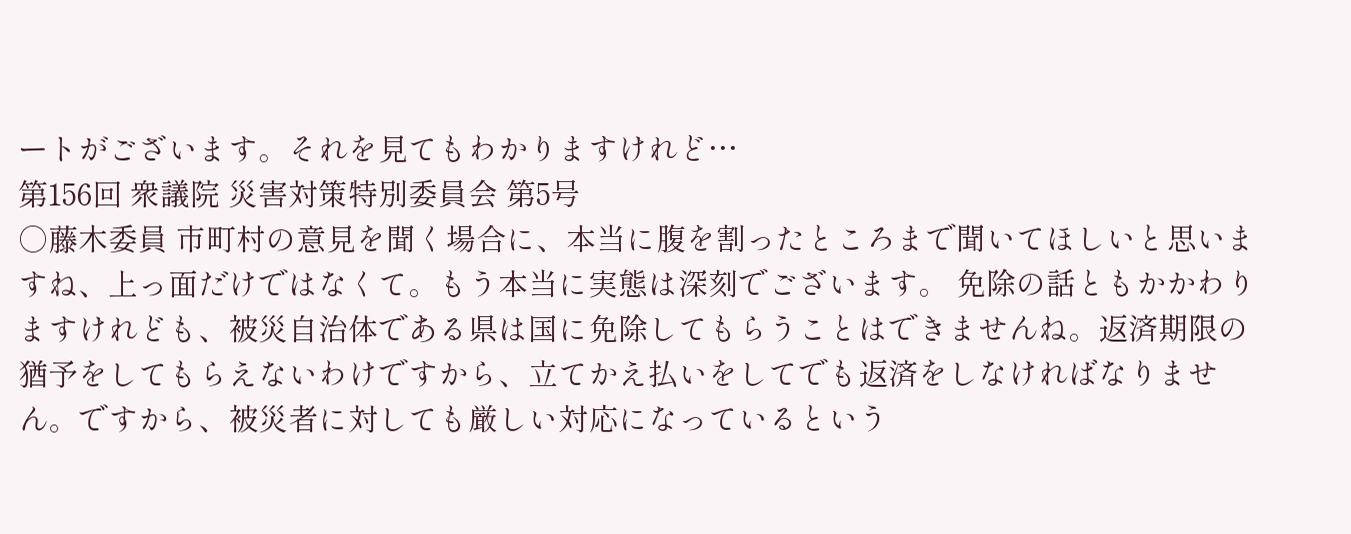ートがございます。それを見てもわかりますけれど…
第156回 衆議院 災害対策特別委員会 第5号
○藤木委員 市町村の意見を聞く場合に、本当に腹を割ったところまで聞いてほしいと思いますね、上っ面だけではなくて。もう本当に実態は深刻でございます。 免除の話ともかかわりますけれども、被災自治体である県は国に免除してもらうことはできませんね。返済期限の猶予をしてもらえないわけですから、立てかえ払いをしてでも返済をしなければなりません。ですから、被災者に対しても厳しい対応になっているという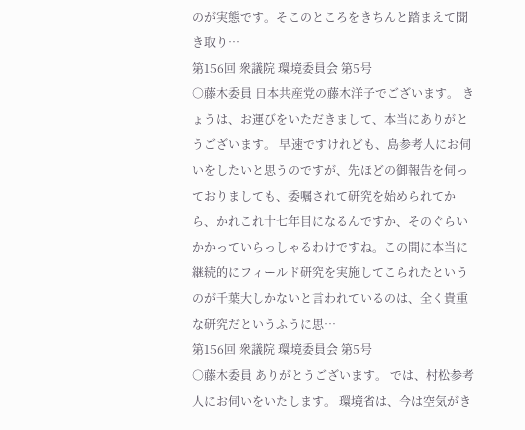のが実態です。そこのところをきちんと踏まえて聞き取り…
第156回 衆議院 環境委員会 第5号
○藤木委員 日本共産党の藤木洋子でございます。 きょうは、お運びをいただきまして、本当にありがとうございます。 早速ですけれども、島参考人にお伺いをしたいと思うのですが、先ほどの御報告を伺っておりましても、委嘱されて研究を始められてから、かれこれ十七年目になるんですか、そのぐらいかかっていらっしゃるわけですね。この間に本当に継続的にフィールド研究を実施してこられたというのが千葉大しかないと言われているのは、全く貴重な研究だというふうに思…
第156回 衆議院 環境委員会 第5号
○藤木委員 ありがとうございます。 では、村松参考人にお伺いをいたします。 環境省は、今は空気がき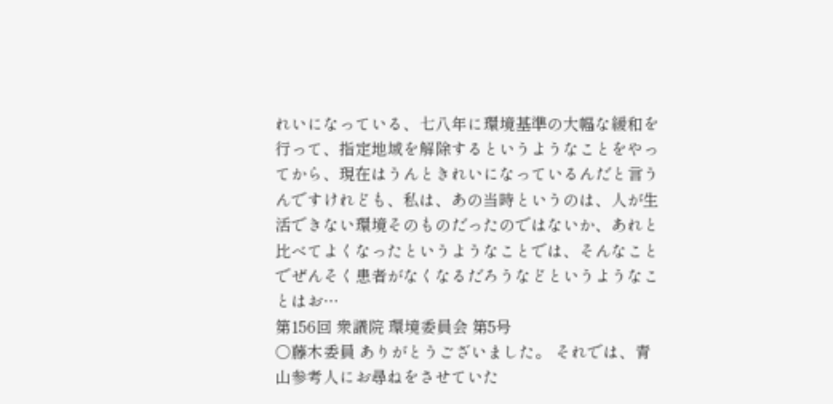れいになっている、七八年に環境基準の大幅な緩和を行って、指定地域を解除するというようなことをやってから、現在はうんときれいになっているんだと言うんですけれども、私は、あの当時というのは、人が生活できない環境そのものだったのではないか、あれと比べてよくなったというようなことでは、そんなことでぜんそく患者がなくなるだろうなどというようなことはお…
第156回 衆議院 環境委員会 第5号
○藤木委員 ありがとうございました。 それでは、青山参考人にお尋ねをさせていた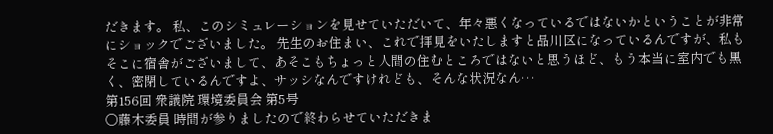だきます。 私、このシミュレーションを見せていただいて、年々悪くなっているではないかということが非常にショックでございました。 先生のお住まい、これで拝見をいたしますと品川区になっているんですが、私もそこに宿舎がございまして、あそこもちょっと人間の住むところではないと思うほど、もう本当に室内でも黒く、密閉しているんですよ、サッシなんですけれども、そんな状況なん…
第156回 衆議院 環境委員会 第5号
○藤木委員 時間が参りましたので終わらせていただきま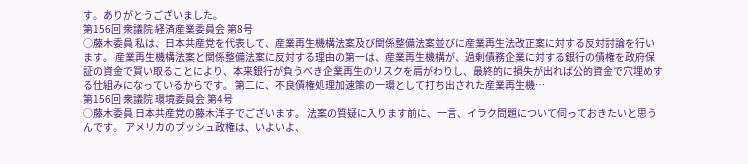す。ありがとうございました。
第156回 衆議院 経済産業委員会 第8号
○藤木委員 私は、日本共産党を代表して、産業再生機構法案及び関係整備法案並びに産業再生法改正案に対する反対討論を行います。 産業再生機構法案と関係整備法案に反対する理由の第一は、産業再生機構が、過剰債務企業に対する銀行の債権を政府保証の資金で買い取ることにより、本来銀行が負うべき企業再生のリスクを肩がわりし、最終的に損失が出れば公的資金で穴埋めする仕組みになっているからです。 第二に、不良債権処理加速策の一環として打ち出された産業再生機…
第156回 衆議院 環境委員会 第4号
○藤木委員 日本共産党の藤木洋子でございます。 法案の質疑に入ります前に、一言、イラク問題について伺っておきたいと思うんです。 アメリカのブッシュ政権は、いよいよ、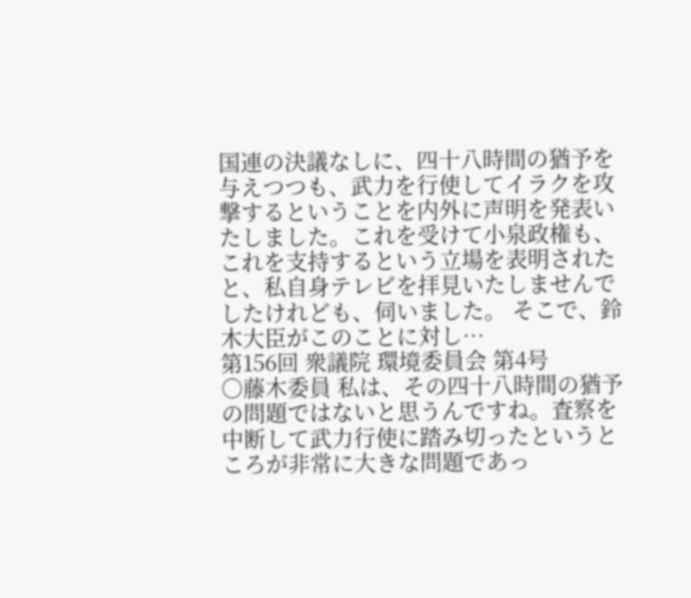国連の決議なしに、四十八時間の猶予を与えつつも、武力を行使してイラクを攻撃するということを内外に声明を発表いたしました。これを受けて小泉政権も、これを支持するという立場を表明されたと、私自身テレビを拝見いたしませんでしたけれども、伺いました。 そこで、鈴木大臣がこのことに対し…
第156回 衆議院 環境委員会 第4号
○藤木委員 私は、その四十八時間の猶予の問題ではないと思うんですね。査察を中断して武力行使に踏み切ったというところが非常に大きな問題であっ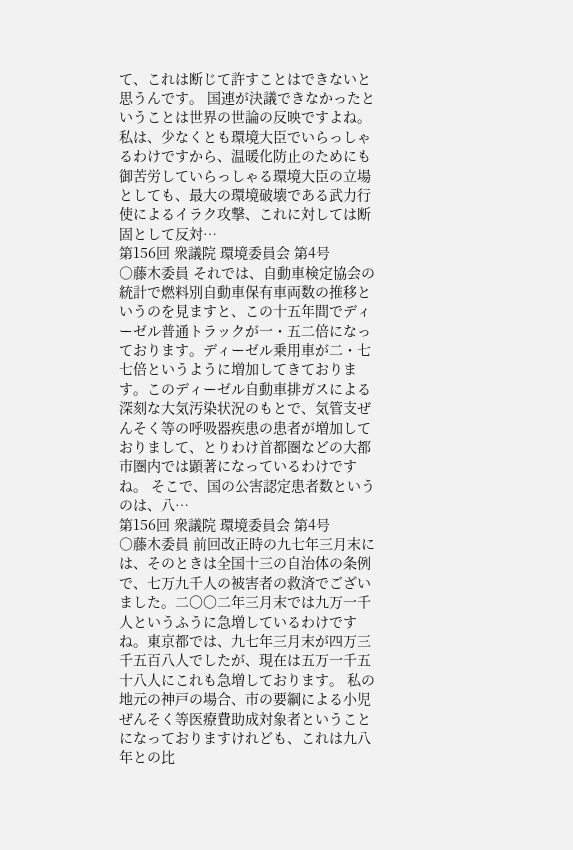て、これは断じて許すことはできないと思うんです。 国連が決議できなかったということは世界の世論の反映ですよね。私は、少なくとも環境大臣でいらっしゃるわけですから、温暖化防止のためにも御苦労していらっしゃる環境大臣の立場としても、最大の環境破壊である武力行使によるイラク攻撃、これに対しては断固として反対…
第156回 衆議院 環境委員会 第4号
○藤木委員 それでは、自動車検定協会の統計で燃料別自動車保有車両数の推移というのを見ますと、この十五年間でディーゼル普通トラックが一・五二倍になっております。ディーゼル乗用車が二・七七倍というように増加してきております。このディーゼル自動車排ガスによる深刻な大気汚染状況のもとで、気管支ぜんそく等の呼吸器疾患の患者が増加しておりまして、とりわけ首都圏などの大都市圏内では顕著になっているわけですね。 そこで、国の公害認定患者数というのは、八…
第156回 衆議院 環境委員会 第4号
○藤木委員 前回改正時の九七年三月末には、そのときは全国十三の自治体の条例で、七万九千人の被害者の救済でございました。二〇〇二年三月末では九万一千人というふうに急増しているわけですね。東京都では、九七年三月末が四万三千五百八人でしたが、現在は五万一千五十八人にこれも急増しております。 私の地元の神戸の場合、市の要綱による小児ぜんそく等医療費助成対象者ということになっておりますけれども、これは九八年との比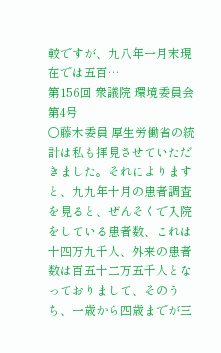較ですが、九八年一月末現在では五百…
第156回 衆議院 環境委員会 第4号
○藤木委員 厚生労働省の統計は私も拝見させていただきました。それによりますと、九九年十月の患者調査を見ると、ぜんそくで入院をしている患者数、これは十四万九千人、外来の患者数は百五十二万五千人となっておりまして、そのうち、一歳から四歳までが三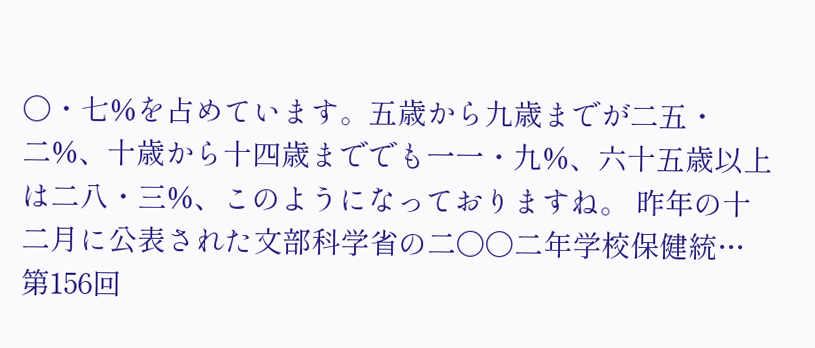〇・七%を占めています。五歳から九歳までが二五・二%、十歳から十四歳まででも一一・九%、六十五歳以上は二八・三%、このようになっておりますね。 昨年の十二月に公表された文部科学省の二〇〇二年学校保健統…
第156回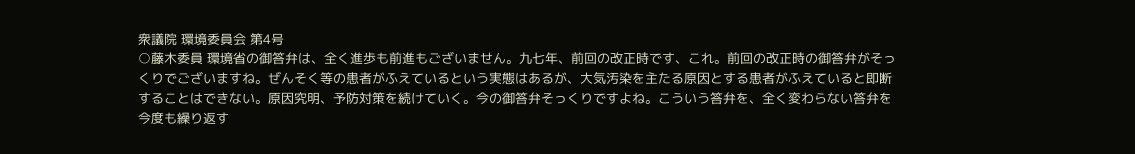衆議院 環境委員会 第4号
○藤木委員 環境省の御答弁は、全く進歩も前進もございません。九七年、前回の改正時です、これ。前回の改正時の御答弁がそっくりでございますね。ぜんそく等の患者がふえているという実態はあるが、大気汚染を主たる原因とする患者がふえていると即断することはできない。原因究明、予防対策を続けていく。今の御答弁そっくりですよね。こういう答弁を、全く変わらない答弁を今度も繰り返す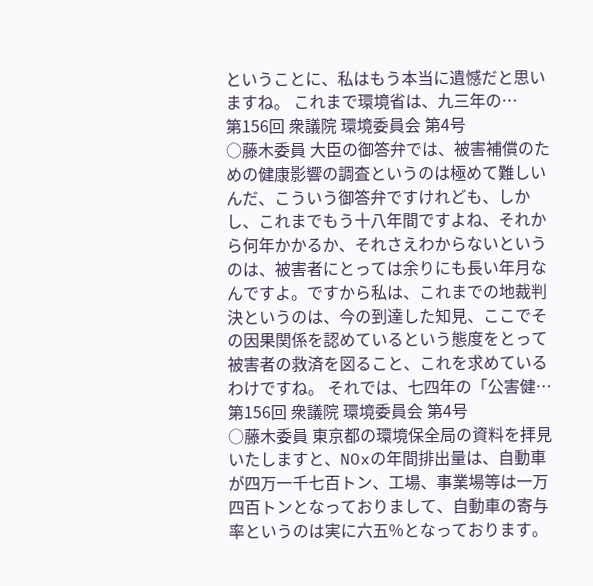ということに、私はもう本当に遺憾だと思いますね。 これまで環境省は、九三年の…
第156回 衆議院 環境委員会 第4号
○藤木委員 大臣の御答弁では、被害補償のための健康影響の調査というのは極めて難しいんだ、こういう御答弁ですけれども、しかし、これまでもう十八年間ですよね、それから何年かかるか、それさえわからないというのは、被害者にとっては余りにも長い年月なんですよ。ですから私は、これまでの地裁判決というのは、今の到達した知見、ここでその因果関係を認めているという態度をとって被害者の救済を図ること、これを求めているわけですね。 それでは、七四年の「公害健…
第156回 衆議院 環境委員会 第4号
○藤木委員 東京都の環境保全局の資料を拝見いたしますと、NOxの年間排出量は、自動車が四万一千七百トン、工場、事業場等は一万四百トンとなっておりまして、自動車の寄与率というのは実に六五%となっております。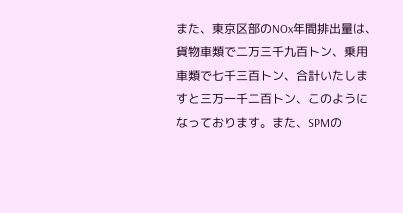また、東京区部のNOx年間排出量は、貨物車類で二万三千九百トン、乗用車類で七千三百トン、合計いたしますと三万一千二百トン、このようになっております。また、SPMの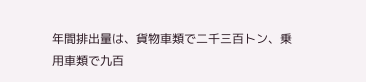年間排出量は、貨物車類で二千三百トン、乗用車類で九百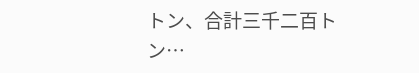トン、合計三千二百トン…